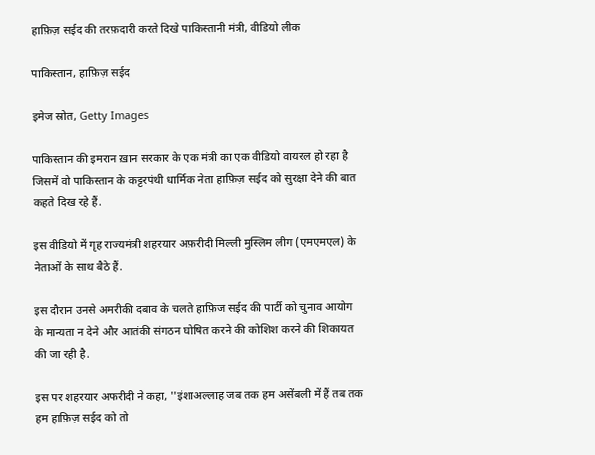हाफ़िज़ सईद की तरफ़दारी करते दिखे पाकिस्तानी मंत्री, वीडियो लीक

पाकिस्तान, हाफ़िज़ सईद

इमेज स्रोत, Getty Images

पाकिस्तान की इमरान ख़ान सरकार के एक मंत्री का एक वीडियो वायरल हो रहा है जिसमें वो पाकिस्तान के कट्टरपंथी धार्मिक नेता हाफ़िज़ सईद को सुरक्षा देने की बात कहते दिख रहे हैं.

इस वीडियो में गृह राज्यमंत्री शहरयार अफ़रीदी मिल्ली मुस्लिम लीग (एमएमएल) के नेताओं के साथ बैठे हैं.

इस दौरान उनसे अमरीकी दबाव के चलते हाफ़िज सईद की पार्टी को चुनाव आयोग के मान्यता न देने और आतंकी संगठन घोषित करने की कोशिश करने की शिकायत की जा रही है.

इस पर शहरयार अफरीदी ने कहा, ''इंशाअल्लाह जब तक हम असेंबली में हैं तब तक हम हाफ़िज़ सईद को तो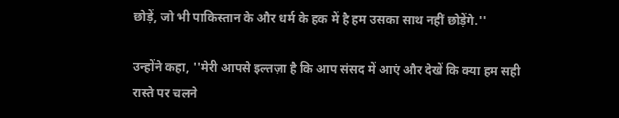छोड़ें, जो भी पाकिस्तान के और धर्म के हक में है हम उसका साथ नहीं छोड़ेंगे.''

उन्होंने कहा, ''मेरी आपसे इल्तज़ा है कि आप संसद में आएं और देखें कि क्या हम सही रास्ते पर चलने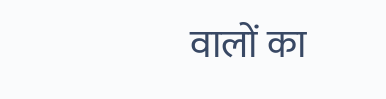वालों का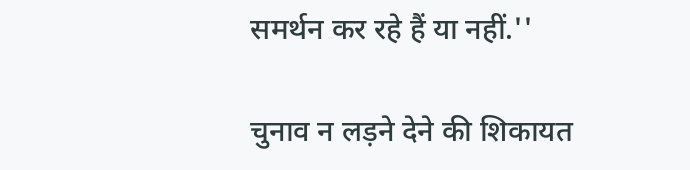समर्थन कर रहे हैं या नहीं.''

चुनाव न लड़ने देने की शिकायत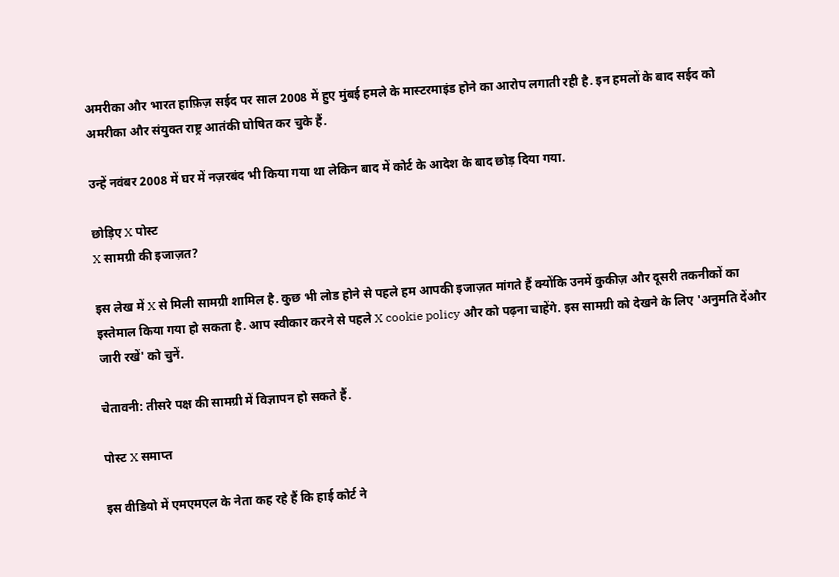अमरीका और भारत हाफ़िज़ सईद पर साल 2008 में हुए मुंबई हमले के मास्टरमाइंड होने का आरोप लगाती रही है. इन हमलों के बाद सईद को अमरीका और संयुक्त राष्ट्र आतंकी घोषित कर चुके हैं.

उन्हें नवंबर 2008 में घर में नज़रबंद भी किया गया था लेकिन बाद में कोर्ट के आदेश के बाद छोड़ दिया गया.

छोड़िए X पोस्ट
X सामग्री की इजाज़त?

इस लेख में X से मिली सामग्री शामिल है. कुछ भी लोड होने से पहले हम आपकी इजाज़त मांगते हैं क्योंकि उनमें कुकीज़ और दूसरी तकनीकों का इस्तेमाल किया गया हो सकता है. आप स्वीकार करने से पहले X cookie policy और को पढ़ना चाहेंगे. इस सामग्री को देखने के लिए 'अनुमति देंऔर जारी रखें' को चुनें.

चेतावनी: तीसरे पक्ष की सामग्री में विज्ञापन हो सकते हैं.

पोस्ट X समाप्त

इस वीडियो में एमएमएल के नेता कह रहे हैं कि हाई कोर्ट ने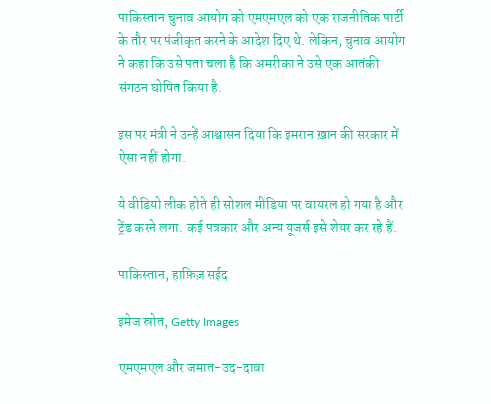पाकिस्तान चुनाव आयोग को एमएमएल को एक राजनीतिक पार्टी के तौर पर पंजीकृत करने के आदेश दिए थे. लेकिन, चुनाव आयोग ने कहा कि उसे पता चला है कि अमरीका ने उसे एक आतंकी संगठन घोषित किया है.

इस पर मंत्री ने उन्हें आश्वासन दिया कि इमरान ख़ान की सरकार में ऐसा नहीं होगा.

ये वीडियो लीक होते ही सोशल मीडिया पर वायरल हो गया है और ट्रेंड करने लगा. कई पत्रकार और अन्य यूजर्स इसे शेयर कर रहे हैं.

पाकिस्तान, हाफ़िज़ सईद

इमेज स्रोत, Getty Images

एमएमएल और जमात-उद-दावा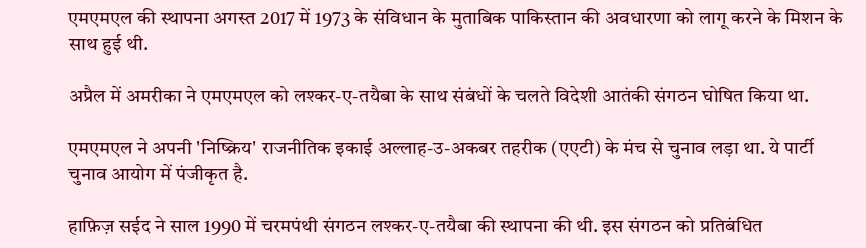एमएमएल की स्थापना अगस्त 2017 में 1973 के संविधान के मुताबिक पाकिस्तान की अवधारणा को लागू करने के मिशन के साथ हुई थी.

अप्रैल में अमरीका ने एमएमएल को लश्कर-ए-तयैबा के साथ संबंधों के चलते विदेशी आतंकी संगठन घोषित किया था.

एमएमएल ने अपनी 'निष्क्रिय' राजनीतिक इकाई अल्लाह-उ-अकबर तहरीक (एएटी) के मंच से चुनाव लड़ा था. ये पार्टी चुनाव आयोग में पंजीकृत है.

हाफ़िज़ सईद ने साल 1990 में चरमपंथी संगठन लश्कर-ए-तयैबा की स्थापना की थी. इस संगठन को प्रतिबंधित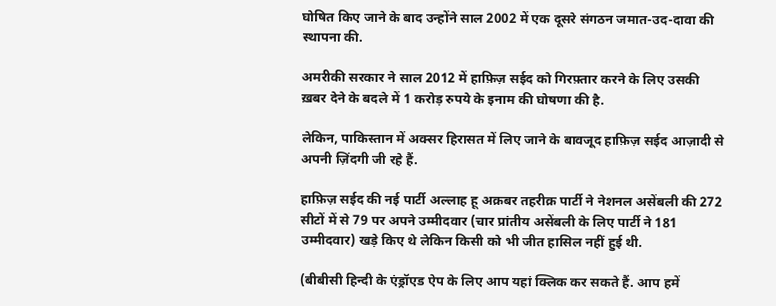घोषित किए जाने के बाद उन्होंने साल 2002 में एक दूसरे संगठन जमात-उद-दावा की स्थापना की.

अमरीकी सरकार ने साल 2012 में हाफ़िज़ सईद को गिरफ़्तार करने के लिए उसकी ख़बर देने के बदले में 1 करोड़ रुपये के इनाम की घोषणा की है.

लेकिन, पाकिस्तान में अक्सर हिरासत में लिए जाने के बावजूद हाफ़िज़ सईद आज़ादी से अपनी ज़िंदगी जी रहे हैं.

हाफ़िज़ सईद की नई पार्टी अल्लाह हू अक़बर तहरीक़ पार्टी ने नेशनल असेंबली की 272 सीटों में से 79 पर अपने उम्मीदवार (चार प्रांतीय असेंबली के लिए पार्टी ने 181 उम्मीदवार) खड़े किए थे लेकिन किसी को भी जीत हासिल नहीं हुई थी.

(बीबीसी हिन्दी के एंड्रॉएड ऐप के लिए आप यहां क्लिक कर सकते हैं. आप हमें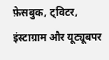फ़ेसबुक, ट्विटर, इंस्टाग्राम और यूट्यूबपर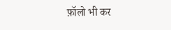फ़ॉलो भी कर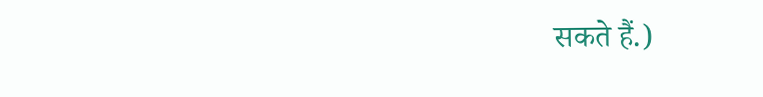सकते हैं.)